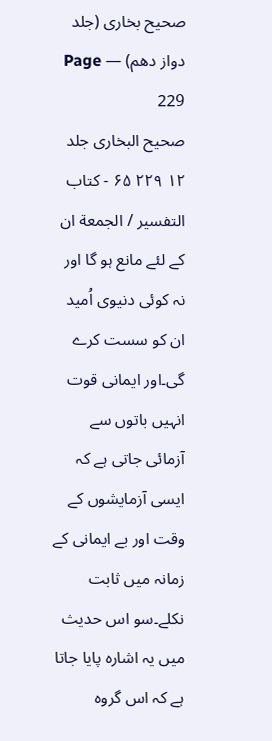صحیح بخاری (جلد دواز دھم) — Page 229
صحیح البخاری جلد ۱۲ ۲۲۹ ۶۵ - كتاب التفسير / الجمعة ان کے لئے مانع ہو گا اور نہ کوئی دنیوی اُمید ان کو سست کرے گی۔اور ایمانی قوت انہیں باتوں سے آزمائی جاتی ہے کہ ایسی آزمایشوں کے وقت اور بے ایمانی کے زمانہ میں ثابت نکلے۔سو اس حدیث میں یہ اشارہ پایا جاتا ہے کہ اس گروہ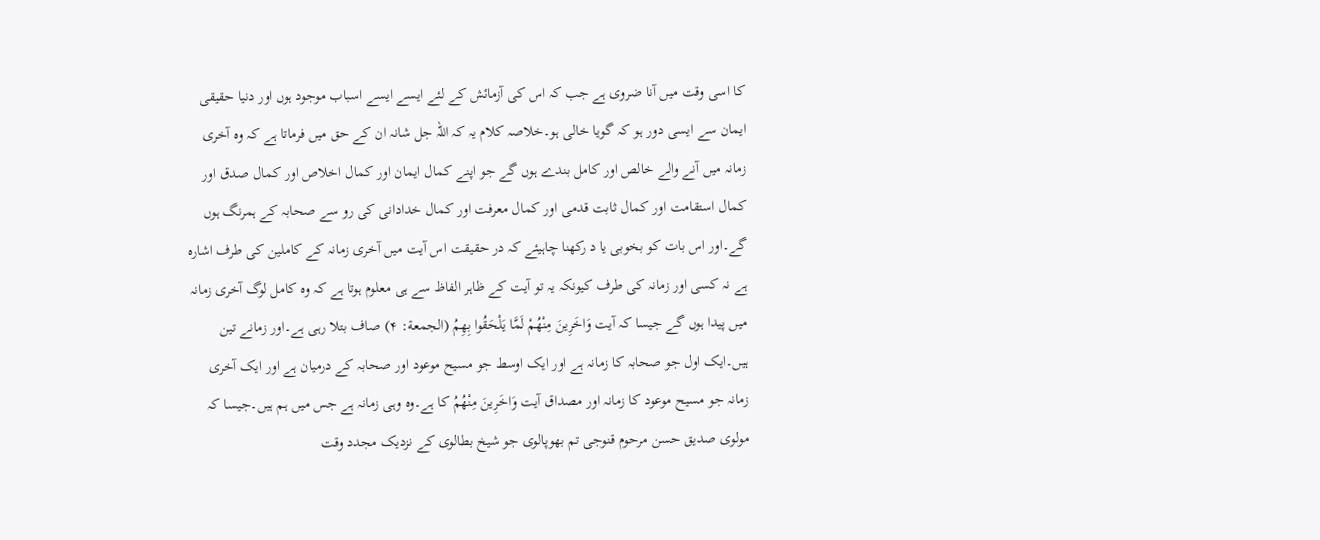کا اسی وقت میں آنا ضروی ہے جب کہ اس کی آزمائش کے لئے ایسے ایسے اسباب موجود ہوں اور دنیا حقیقی ایمان سے ایسی دور ہو کہ گویا خالی ہو۔خلاصہ کلام یہ کہ اللہ جل شانہ ان کے حق میں فرماتا ہے کہ وہ آخری زمانہ میں آنے والے خالص اور کامل بندے ہوں گے جو اپنے کمال ایمان اور کمال اخلاص اور کمال صدق اور کمال استقامت اور کمال ثابت قدمی اور کمال معرفت اور کمال خدادانی کی رو سے صحابہ کے ہمرنگ ہوں گے۔اور اس بات کو بخوبی یا د رکھنا چاہیئے کہ در حقیقت اس آیت میں آخری زمانہ کے کاملین کی طرف اشارہ ہے نہ کسی اور زمانہ کی طرف کیونکہ یہ تو آیت کے ظاہر الفاظ سے ہی معلوم ہوتا ہے کہ وہ کامل لوگ آخری زمانہ میں پیدا ہوں گے جیسا کہ آیت وَاخَرِينَ مِنْهُمْ لَمَّا يَلْحَقُوا بِهِمُ (الجمعة: ۴) صاف بتلا رہی ہے۔اور زمانے تین ہیں۔ایک اول جو صحابہ کا زمانہ ہے اور ایک اوسط جو مسیح موعود اور صحابہ کے درمیان ہے اور ایک آخری زمانہ جو مسیح موعود کا زمانہ اور مصداق آیت وَاخَرِينَ مِنْهُمُ کا ہے۔وہ وہی زمانہ ہے جس میں ہم ہیں۔جیسا کہ مولوی صدیق حسن مرحوم قنوجی تم بھوپالوی جو شیخ بطالوی کے نزدیک مجدد وقت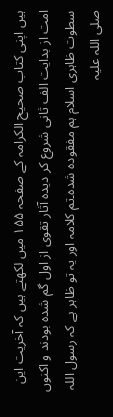ہیں اپنی کتاب صحیح الکرامہ کے صفحہ ۱۵۵ میں لکھتے ہیں کہ آخریت این امت از بدایت الف ثانی شروع کر دیده آثار تقوی از اول گم شده بودند و اکنوں سطوت ظاہری اسلام ہم مفقوده شدہ۔تم کلامہ اور یہ تو ظاہر ہے کہ رسول اللہ صلی اللہ علیہ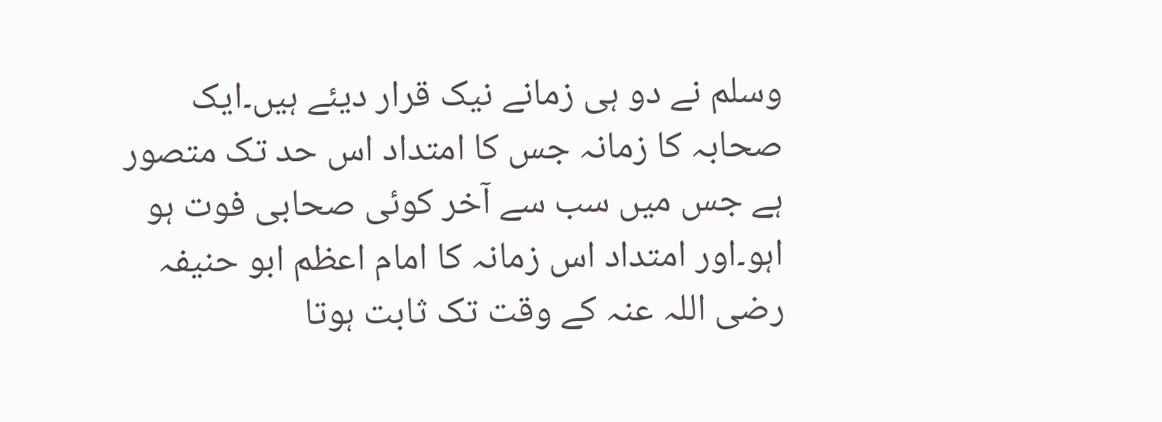وسلم نے دو ہی زمانے نیک قرار دیئے ہیں۔ایک صحابہ کا زمانہ جس کا امتداد اس حد تک متصور ہے جس میں سب سے آخر کوئی صحابی فوت ہو اہو۔اور امتداد اس زمانہ کا امام اعظم ابو حنیفہ رضی اللہ عنہ کے وقت تک ثابت ہوتا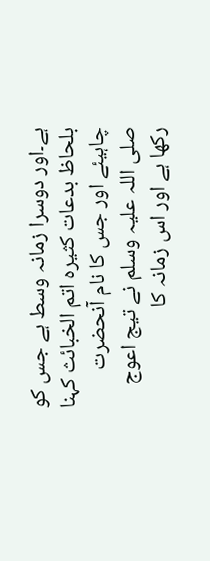ہے۔اور دوسرا زمانہ وسط ہے جس کو بلحاظ بدعات کثیرہ اتم الخبائث کہنا چاہیئے اور جس کا نام آنحضرت صلی اللہ علیہ وسلم نے تیج اعوج رکھا ہے اور اس زمانہ کا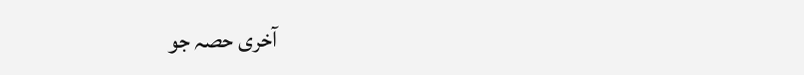آخری حصہ جو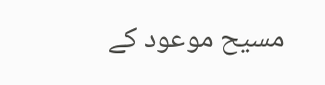مسیح موعود کے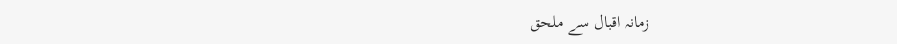زمانہ اقبال سے ملحق